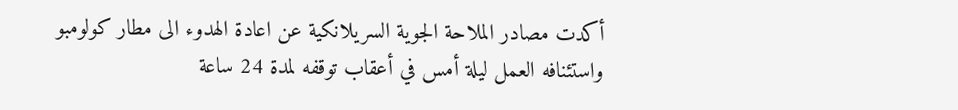أكدت مصادر الملاحة الجوية السريلانكية عن اعادة الهدوء الى مطار كولومبو واستئنافه العمل ليلة أمس في أعقاب توقفه لمدة 24 ساعة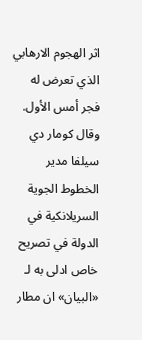اثر الهجوم الارهابي الذي تعرض له فجر أمس الأول. وقال كومار دي سيلفا مدير الخطوط الجوية السريلانكية في الدولة في تصريح خاص ادلى به لـ «البيان» ان مطار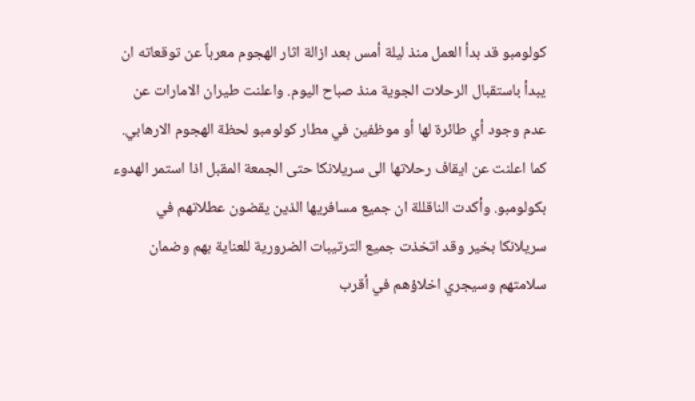كولومبو قد بدأ العمل منذ ليلة أمس بعد ازالة اثار الهجوم معرباً عن توقعاته ان يبدأ باستقبال الرحلات الجوية منذ صباح اليوم. واعلنت طيران الامارات عن عدم وجود أي طائرة لها أو موظفين في مطار كولومبو لحظة الهجوم الارهابي. كما اعلنت عن ايقاف رحلاتها الى سريلانكا حتى الجمعة المقبل اذا استمر الهدوء بكولومبو. وأكدت الناقللة ان جميع مسافريها الذين يقضون عطلاتهم في سريلانكا بخير وقد اتخذت جميع الترتيبات الضرورية للعناية بهم وضمان سلامتهم وسيجري اخلاؤهم في أقرب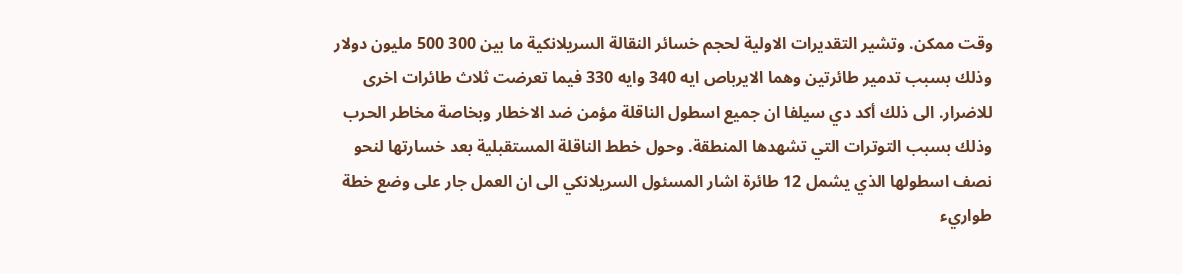وقت ممكن. وتشير التقديرات الاولية لحجم خسائر النقالة السريلانكية ما بين 300 500 مليون دولار وذلك بسبب تدمير طائرتين وهما الايرباص ايه 340 وايه 330 فيما تعرضت ثلاث طائرات اخرى للاضرار. الى ذلك أكد دي سيلفا ان جميع اسطول الناقلة مؤمن ضد الاخطار وبخاصة مخاطر الحرب وذلك بسبب التوترات التي تشهدها المنطقة. وحول خطط الناقلة المستقبلية بعد خسارتها لنحو نصف اسطولها الذي يشمل 12 طائرة اشار المسئول السريلانكي الى ان العمل جار على وضع خطة طواريء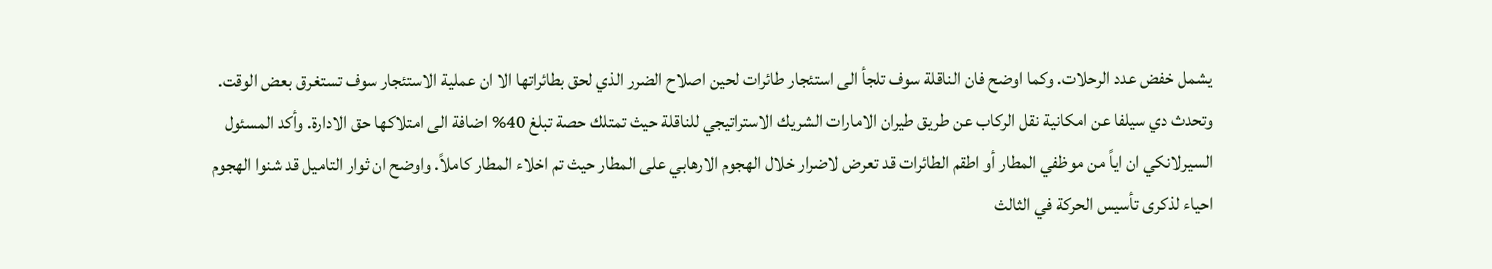يشمل خفض عدد الرحلات. وكما اوضح فان الناقلة سوف تلجأ الى استئجار طائرات لحين اصلاح الضرر الذي لحق بطائراتها الا ان عملية الاستئجار سوف تستغرق بعض الوقت. وتحدث دي سيلفا عن امكانية نقل الركاب عن طريق طيران الامارات الشريك الاستراتيجي للناقلة حيث تمتلك حصة تبلغ 40% اضافة الى امتلاكها حق الادارة. وأكد المسئول السيرلانكي ان اياً من موظفي المطار أو اطقم الطائرات قد تعرض لاضرار خلال الهجوم الارهابي على المطار حيث تم اخلاء المطار كاملاً. واوضح ان ثوار التاميل قد شنوا الهجوم احياء لذكرى تأسيس الحركة في الثالث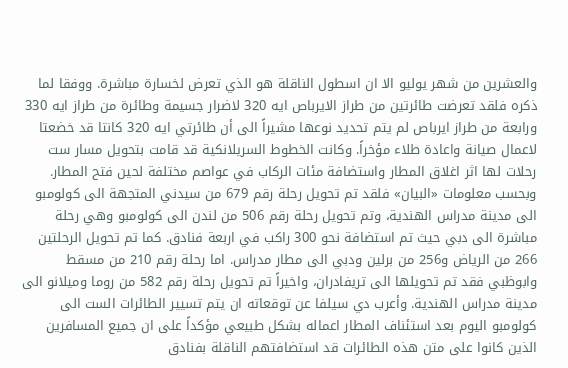والعشرين من شهر يوليو الا ان اسطول الناقلة هو الذي تعرض لخسارة مباشرة. ووفقا لما ذكره فلقد تعرضت طائرتين من طراز الايرباص ايه 320 لاضرار جسيمة وطائرة من طراز ايه 330 ورابعة من طراز ايرباص لم يتم تحديد نوعها مشيراً الى أن طائرتي ايه 320 كانتا قد خضعتا لاعمال صيانة واعادة طلاء مؤخراً. وكانت الخطوط السريلانكية قد قامت بتحويل مسار ست رحلات لها اثر اغلاق المطار واستضافة مئات الركاب في عواصم مختلفة لحين فتح المطار. وبحسب معلومات «البيان» فلقد تم تحويل رحلة رقم 679 من سيدني المتجهة الى كولومبو الى مدينة مدراس الهندية، وتم تحويل رحلة رقم 506 من لندن الى كولومبو وهي رحلة مباشرة الى دبي حيث تم استضافة نحو 300 راكب في اربعة فنادق. كما تم تحويل الرحلتين 266 من الرياض و256 من برلين ودبي الى مطار مدراس. اما رحلة رقم 210 من مسقط وابوظبي فقد تم تحويلها الى تريفادران، واخيراً تم تحويل رحلة رقم 582 من روما وميلانو الى مدينة مدراس الهندية. وأعرب دي سيلفا عن توقعاته ان يتم تسيير الطائرات الست الى كولومبو اليوم بعد استئناف المطار اعماله بشكل طبيعي مؤكداً على ان جميع المسافرين الذين كانوا على متن هذه الطائرات قد استضافتهم الناقلة بفنادق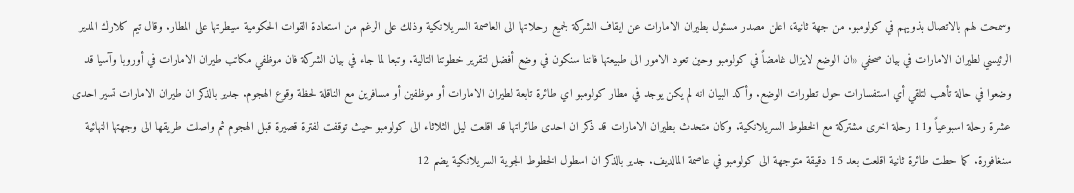وسمحت لهم بالاتصال بذويهم في كولومبو. من جهة ثانية، اعلن مصدر مسئول بطيران الامارات عن ايقاف الشركة لجميع رحلاتها الى العاصمة السريلانكية وذلك على الرغم من استعادة القوات الحكومية سيطرتها على المطار. وقال تيم كلارك المدير الرئيسي لطيران الامارات في بيان صحفي «ان الوضع لايزال غامضاً في كولومبو وحين تعود الامور الى طبيعتها فاننا سنكون في وضع أفضل لتقرير خطوتنا التالية. وتبعا لما جاء في بيان الشركة فان موظفي مكاتب طيران الامارات في أوروبا وآسيا قد وضعوا في حالة تأهب لتلقي أي استفسارات حول تطورات الوضع. وأكد البيان انه لم يكن يوجد في مطار كولومبو اي طائرة تابعة لطيران الامارات أو موظفين أو مسافرين مع الناقلة لحظة وقوع الهجوم. جدير بالذكر ان طيران الامارات تسير احدى عشرة رحلة اسبوعياً و11 رحلة اخرى مشتركة مع الخطوط السريلانكية. وكان متحدث بطيران الامارات قد ذكر ان احدى طائراتها قد اقلعت ليل الثلاثاء الى كولومبو حيث توقفت لفترة قصيرة قبل الهجوم ثم واصلت طريقها الى وجهتها النهائية سنغافورة. كما حطت طائرة ثانية اقلعت بعد 15 دقيقة متوجهة الى كولومبو في عاصمة المالديف. جدير بالذكر ان اسطول الخطوط الجوية السريلانكية يضم 12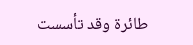طائرة وقد تأسست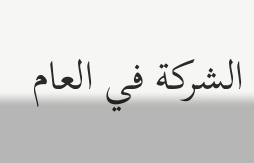الشركة في العام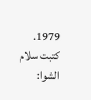1979. كتبت سلام الشوا: